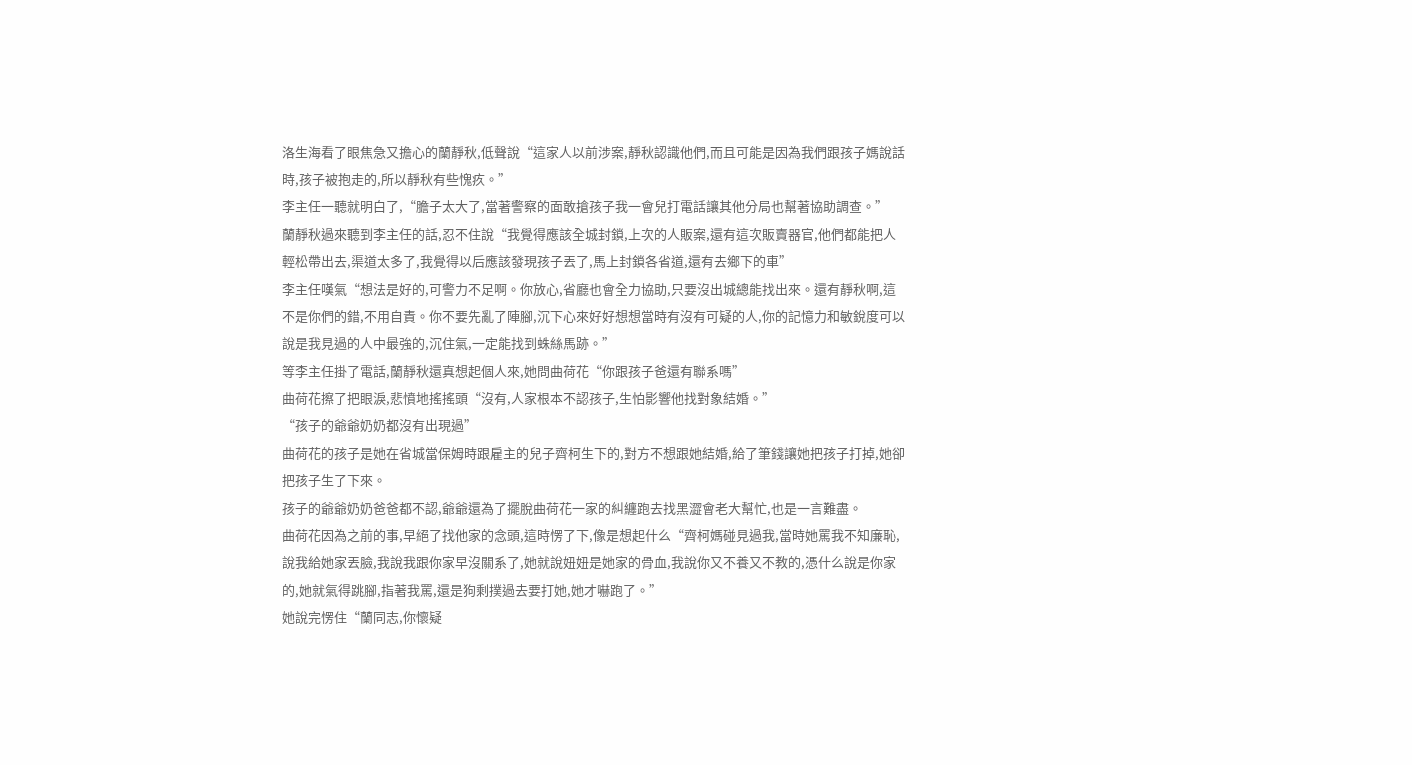洛生海看了眼焦急又擔心的蘭靜秋,低聲說“這家人以前涉案,靜秋認識他們,而且可能是因為我們跟孩子媽說話時,孩子被抱走的,所以靜秋有些愧疚。”
李主任一聽就明白了,“膽子太大了,當著警察的面敢搶孩子我一會兒打電話讓其他分局也幫著協助調查。”
蘭靜秋過來聽到李主任的話,忍不住說“我覺得應該全城封鎖,上次的人販案,還有這次販賣器官,他們都能把人輕松帶出去,渠道太多了,我覺得以后應該發現孩子丟了,馬上封鎖各省道,還有去鄉下的車”
李主任嘆氣“想法是好的,可警力不足啊。你放心,省廳也會全力協助,只要沒出城總能找出來。還有靜秋啊,這不是你們的錯,不用自責。你不要先亂了陣腳,沉下心來好好想想當時有沒有可疑的人,你的記憶力和敏銳度可以說是我見過的人中最強的,沉住氣,一定能找到蛛絲馬跡。”
等李主任掛了電話,蘭靜秋還真想起個人來,她問曲荷花“你跟孩子爸還有聯系嗎”
曲荷花擦了把眼淚,悲憤地搖搖頭“沒有,人家根本不認孩子,生怕影響他找對象結婚。”
“孩子的爺爺奶奶都沒有出現過”
曲荷花的孩子是她在省城當保姆時跟雇主的兒子齊柯生下的,對方不想跟她結婚,給了筆錢讓她把孩子打掉,她卻把孩子生了下來。
孩子的爺爺奶奶爸爸都不認,爺爺還為了擺脫曲荷花一家的糾纏跑去找黑澀會老大幫忙,也是一言難盡。
曲荷花因為之前的事,早絕了找他家的念頭,這時愣了下,像是想起什么“齊柯媽碰見過我,當時她罵我不知廉恥,說我給她家丟臉,我說我跟你家早沒關系了,她就說妞妞是她家的骨血,我說你又不養又不教的,憑什么說是你家的,她就氣得跳腳,指著我罵,還是狗剩撲過去要打她,她才嚇跑了。”
她說完愣住“蘭同志,你懷疑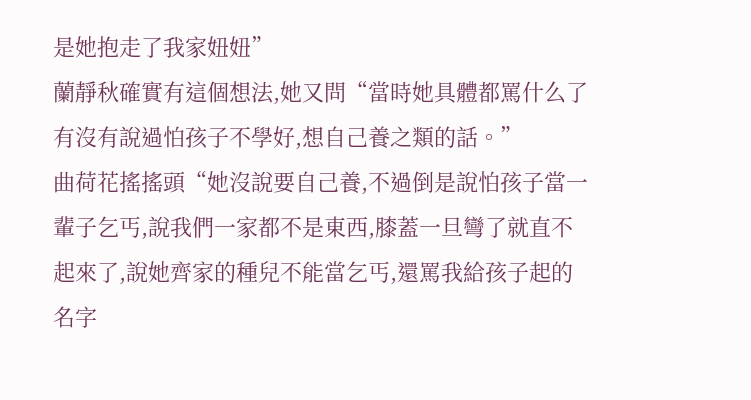是她抱走了我家妞妞”
蘭靜秋確實有這個想法,她又問“當時她具體都罵什么了有沒有說過怕孩子不學好,想自己養之類的話。”
曲荷花搖搖頭“她沒說要自己養,不過倒是說怕孩子當一輩子乞丐,說我們一家都不是東西,膝蓋一旦彎了就直不起來了,說她齊家的種兒不能當乞丐,還罵我給孩子起的名字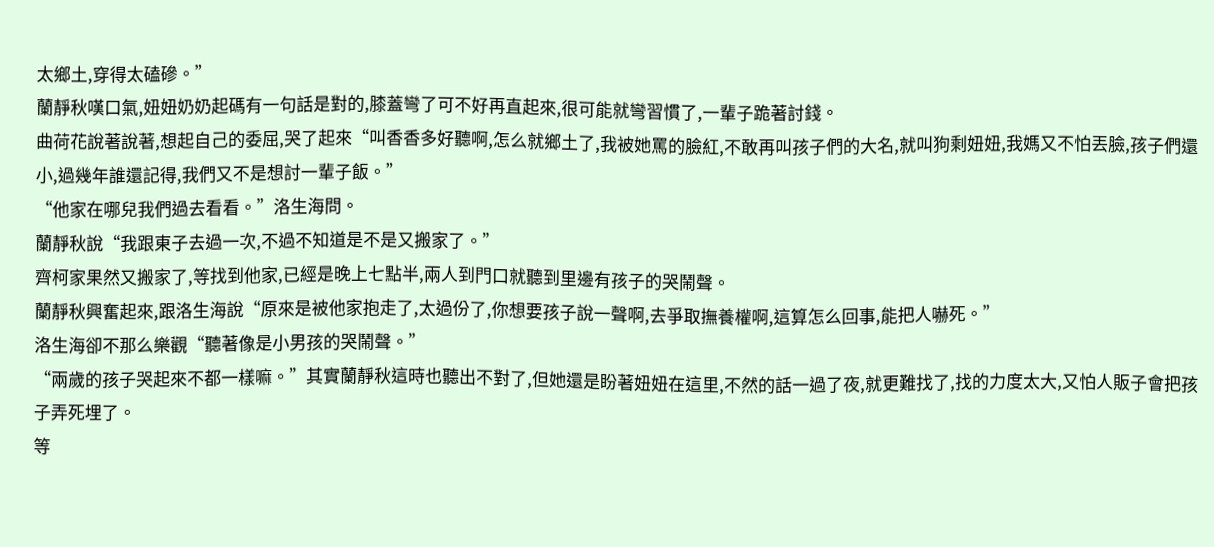太鄉土,穿得太磕磣。”
蘭靜秋嘆口氣,妞妞奶奶起碼有一句話是對的,膝蓋彎了可不好再直起來,很可能就彎習慣了,一輩子跪著討錢。
曲荷花說著說著,想起自己的委屈,哭了起來“叫香香多好聽啊,怎么就鄉土了,我被她罵的臉紅,不敢再叫孩子們的大名,就叫狗剩妞妞,我媽又不怕丟臉,孩子們還小,過幾年誰還記得,我們又不是想討一輩子飯。”
“他家在哪兒我們過去看看。”洛生海問。
蘭靜秋說“我跟東子去過一次,不過不知道是不是又搬家了。”
齊柯家果然又搬家了,等找到他家,已經是晚上七點半,兩人到門口就聽到里邊有孩子的哭鬧聲。
蘭靜秋興奮起來,跟洛生海說“原來是被他家抱走了,太過份了,你想要孩子說一聲啊,去爭取撫養權啊,這算怎么回事,能把人嚇死。”
洛生海卻不那么樂觀“聽著像是小男孩的哭鬧聲。”
“兩歲的孩子哭起來不都一樣嘛。”其實蘭靜秋這時也聽出不對了,但她還是盼著妞妞在這里,不然的話一過了夜,就更難找了,找的力度太大,又怕人販子會把孩子弄死埋了。
等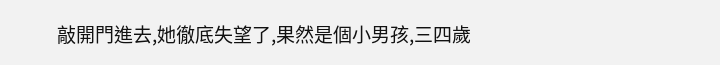敲開門進去,她徹底失望了,果然是個小男孩,三四歲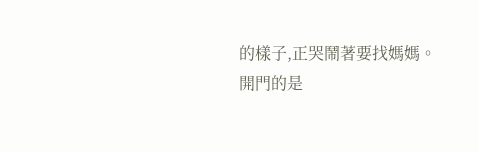的樣子,正哭鬧著要找媽媽。
開門的是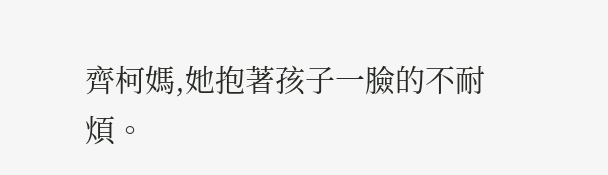齊柯媽,她抱著孩子一臉的不耐煩。